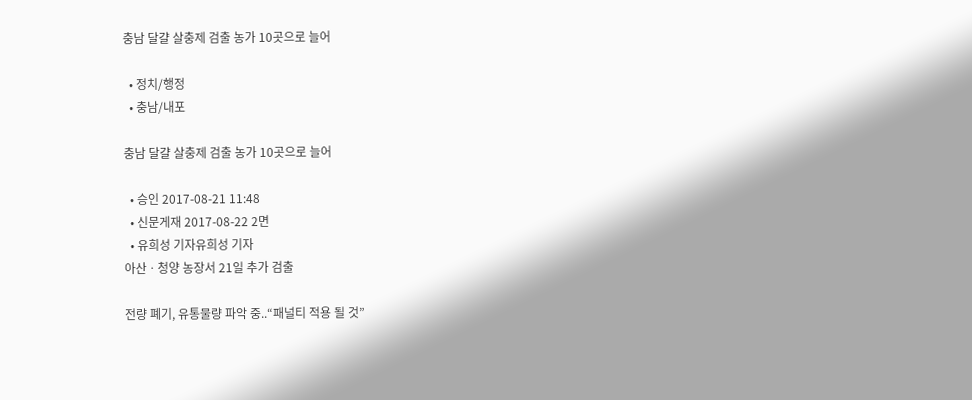충남 달걀 살충제 검출 농가 10곳으로 늘어

  • 정치/행정
  • 충남/내포

충남 달걀 살충제 검출 농가 10곳으로 늘어

  • 승인 2017-08-21 11:48
  • 신문게재 2017-08-22 2면
  • 유희성 기자유희성 기자
아산ㆍ청양 농장서 21일 추가 검출

전량 폐기, 유통물량 파악 중..“패널티 적용 될 것”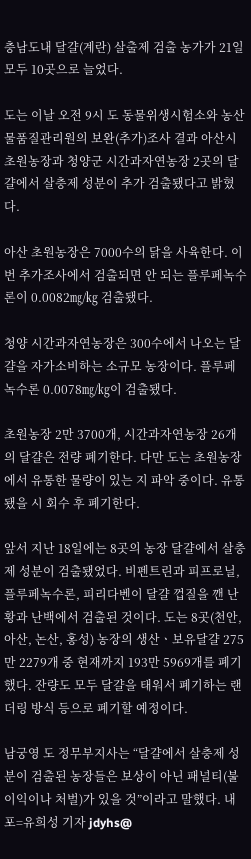충남도내 달걀(계란) 살출제 검출 농가가 21일 모두 10곳으로 늘었다.

도는 이날 오전 9시 도 동물위생시험소와 농산물품질관리원의 보완(추가)조사 결과 아산시 초원농장과 청양군 시간과자연농장 2곳의 달걀에서 살충제 성분이 추가 검출됐다고 밝혔다.

아산 초원농장은 7000수의 닭을 사육한다. 이번 추가조사에서 검출되면 안 되는 플루페녹수론이 0.0082㎎/㎏ 검출됐다.

청양 시간과자연농장은 300수에서 나오는 달걀을 자가소비하는 소규모 농장이다. 플루페녹수론 0.0078㎎/㎏이 검출됐다.

초원농장 2만 3700개, 시간과자연농장 26개의 달걀은 전량 폐기한다. 다만 도는 초원농장에서 유통한 물량이 있는 지 파악 중이다. 유통됐을 시 회수 후 폐기한다.

앞서 지난 18일에는 8곳의 농장 달걀에서 살충제 성분이 검출됐었다. 비펜트린과 피프로닐, 플루페녹수론, 피리다벤이 달걀 껍질을 깬 난황과 난백에서 검출된 것이다. 도는 8곳(천안, 아산, 논산, 홍성) 농장의 생산ㆍ보유달걀 275만 2279개 중 현재까지 193만 5969개를 폐기했다. 잔량도 모두 달걀을 태워서 폐기하는 랜더링 방식 등으로 폐기할 예정이다.

남궁영 도 정무부지사는 “달걀에서 살충제 성분이 검출된 농장들은 보상이 아닌 패널티(불이익이나 처벌)가 있을 것”이라고 말했다. 내포=유희성 기자 jdyhs@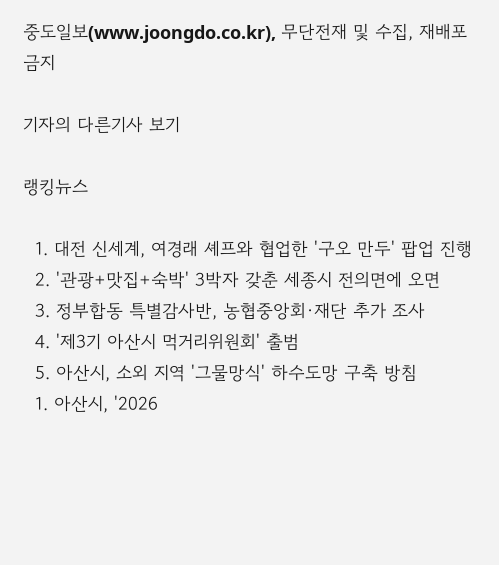중도일보(www.joongdo.co.kr), 무단전재 및 수집, 재배포 금지

기자의 다른기사 보기

랭킹뉴스

  1. 대전 신세계, 여경래 셰프와 협업한 '구오 만두' 팝업 진행
  2. '관광+맛집+숙박' 3박자 갖춘 세종시 전의면에 오면
  3. 정부합동 특별감사반, 농협중앙회·재단 추가 조사
  4. '제3기 아산시 먹거리위원회' 출범
  5. 아산시, 소외 지역 '그물망식' 하수도망 구축 방침
  1. 아산시, '2026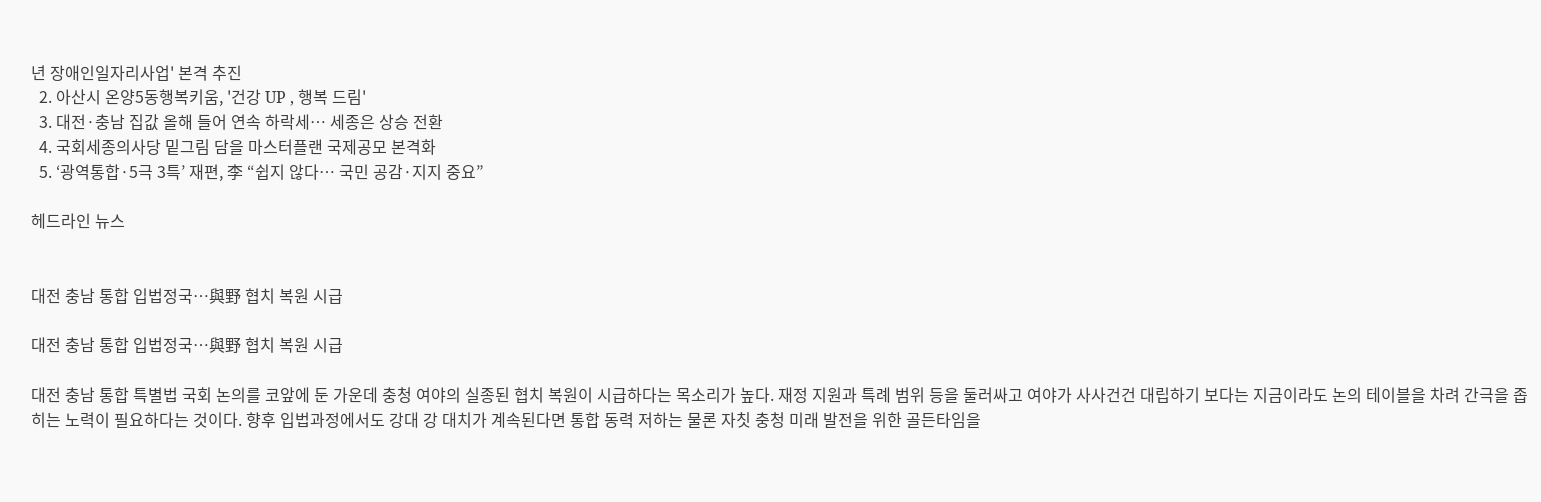년 장애인일자리사업' 본격 추진
  2. 아산시 온양5동행복키움, '건강 UP , 행복 드림'
  3. 대전·충남 집값 올해 들어 연속 하락세… 세종은 상승 전환
  4. 국회세종의사당 밑그림 담을 마스터플랜 국제공모 본격화
  5. ‘광역통합·5극 3특’ 재편, 李 “쉽지 않다… 국민 공감·지지 중요”

헤드라인 뉴스


대전 충남 통합 입법정국…與野 협치 복원 시급

대전 충남 통합 입법정국…與野 협치 복원 시급

대전 충남 통합 특별법 국회 논의를 코앞에 둔 가운데 충청 여야의 실종된 협치 복원이 시급하다는 목소리가 높다. 재정 지원과 특례 범위 등을 둘러싸고 여야가 사사건건 대립하기 보다는 지금이라도 논의 테이블을 차려 간극을 좁히는 노력이 필요하다는 것이다. 향후 입법과정에서도 강대 강 대치가 계속된다면 통합 동력 저하는 물론 자칫 충청 미래 발전을 위한 골든타임을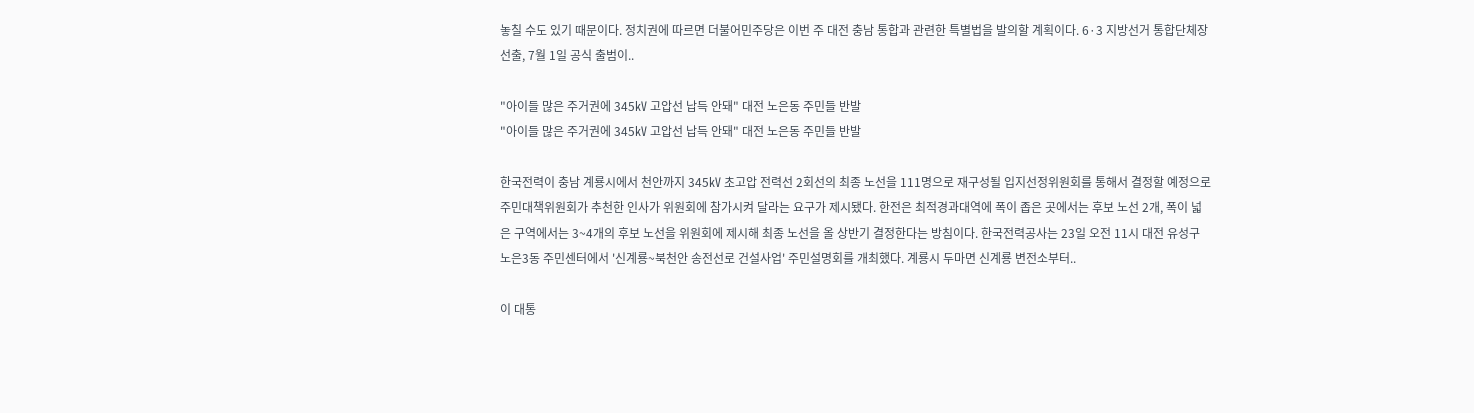놓칠 수도 있기 때문이다. 정치권에 따르면 더불어민주당은 이번 주 대전 충남 통합과 관련한 특별법을 발의할 계획이다. 6·3 지방선거 통합단체장 선출, 7월 1일 공식 출범이..

"아이들 많은 주거권에 345㎸ 고압선 납득 안돼" 대전 노은동 주민들 반발
"아이들 많은 주거권에 345㎸ 고압선 납득 안돼" 대전 노은동 주민들 반발

한국전력이 충남 계룡시에서 천안까지 345㎸ 초고압 전력선 2회선의 최종 노선을 111명으로 재구성될 입지선정위원회를 통해서 결정할 예정으로 주민대책위원회가 추천한 인사가 위원회에 참가시켜 달라는 요구가 제시됐다. 한전은 최적경과대역에 폭이 좁은 곳에서는 후보 노선 2개, 폭이 넓은 구역에서는 3~4개의 후보 노선을 위원회에 제시해 최종 노선을 올 상반기 결정한다는 방침이다. 한국전력공사는 23일 오전 11시 대전 유성구 노은3동 주민센터에서 '신계룡~북천안 송전선로 건설사업' 주민설명회를 개최했다. 계룡시 두마면 신계룡 변전소부터..

이 대통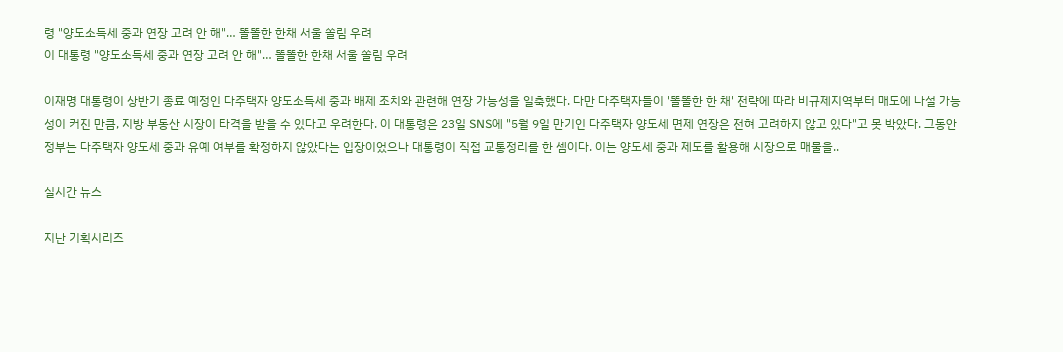령 "양도소득세 중과 연장 고려 안 해"… 똘똘한 한채 서울 쏠림 우려
이 대통령 "양도소득세 중과 연장 고려 안 해"… 똘똘한 한채 서울 쏠림 우려

이재명 대통령이 상반기 종료 예정인 다주택자 양도소득세 중과 배제 조치와 관련해 연장 가능성을 일축했다. 다만 다주택자들이 '똘똘한 한 채' 전략에 따라 비규제지역부터 매도에 나설 가능성이 커진 만큼, 지방 부동산 시장이 타격을 받을 수 있다고 우려한다. 이 대통령은 23일 SNS에 "5월 9일 만기인 다주택자 양도세 면제 연장은 전혀 고려하지 않고 있다"고 못 박았다. 그동안 정부는 다주택자 양도세 중과 유예 여부를 확정하지 않았다는 입장이었으나 대통령이 직접 교통정리를 한 셈이다. 이는 양도세 중과 제도를 활용해 시장으로 매물을..

실시간 뉴스

지난 기획시리즈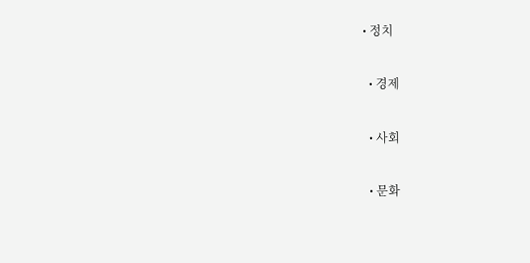• 정치

  • 경제

  • 사회

  • 문화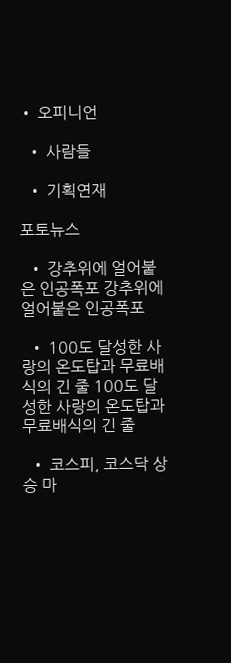• 오피니언

  • 사람들

  • 기획연재

포토뉴스

  • 강추위에 얼어붙은 인공폭포 강추위에 얼어붙은 인공폭포

  • 100도 달성한 사랑의 온도탑과 무료배식의 긴 줄 100도 달성한 사랑의 온도탑과 무료배식의 긴 줄

  • 코스피, 코스닥 상승 마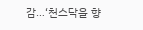감…‘천스닥을 향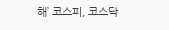해’ 코스피, 코스닥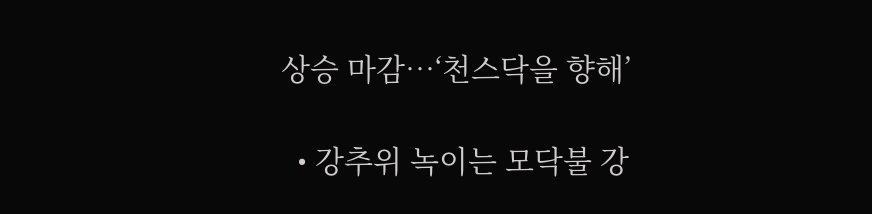상승 마감…‘천스닥을 향해’

  • 강추위 녹이는 모닥불 강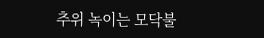추위 녹이는 모닥불